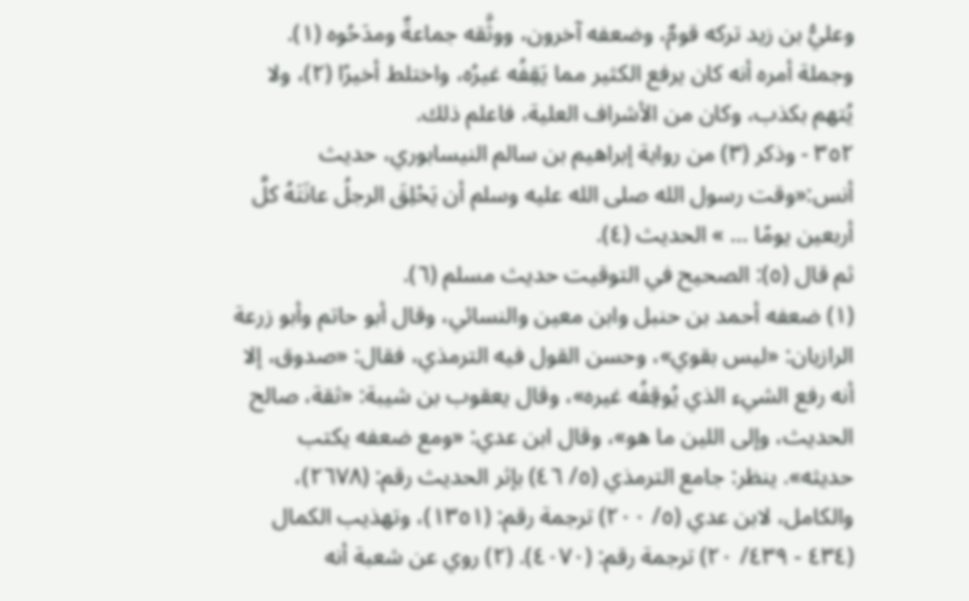وعليُّ بن زيد تركه قومٌ، وضعفه آخرون، ووثَّقه جماعةٌ ومدَحُوه (١).
وجملة أمره أنه كان يرفع الكثير مما يَقِفُه غيرُه، واختلط أخيرًا (٢)، ولا يُتهم بكذب، وكان من الأشراف العلية، فاعلم ذلك.
٣٥٢ - وذكر (٣) من رواية إبراهيم بن سالم النيسابوري، حديث أنس:«وقت رسول الله صلى الله عليه وسلم أن يَحْلِقَ الرجلُ عانَتَهُ كلَّ أربعين يومًا … » الحديث (٤).
ثم قال (٥): الصحيح في التوقيت حديث مسلم (٦).
(١) ضعفه أحمد بن حنبل وابن معين والنسائي، وقال أبو حاتم وأبو زرعة الرازيان: «ليس بقوي»، وحسن القول فيه الترمذي، فقال: «صدوق، إلا أنه رفع الشيء الذي يُوقِفُه غيره»، وقال يعقوب بن شيبة: «ثقة، صالح الحديث، وإلى اللين ما هو»، وقال ابن عدي: «ومع ضعفه يكتب حديثه». ينظر: جامع الترمذي (٥/ ٤٦) بإثر الحديث رقم: (٢٦٧٨)، والكامل، لابن عدي (٥/ ٢٠٠) ترجمة رقم: (١٣٥١)، وتهذيب الكمال (٤٣٤ - ٤٣٩/ ٢٠) ترجمة رقم: (٤٠٧٠). (٢) روي عن شعبة أنه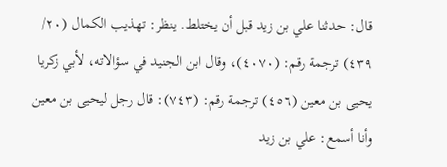قال: حدثنا علي بن زيد قبل أن يختلط. ينظر: تهذيب الكمال (٢٠/ ٤٣٩) ترجمة رقم: (٤٠٧٠)، وقال ابن الجنيد في سؤالاته، لأبي زكريا يحيى بن معين (٤٥٦) ترجمة رقم: (٧٤٣): قال رجل ليحيى بن معين وأنا أسمع: علي بن زيد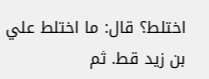اختلط؟ قال: ما اختلط علي بن زيد قط. ثم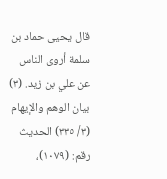قال يحيى حماد بن سلمة أروى الناس عن علي بن زيد. (٣) بيان الوهم والإيهام (٣/ ٣٣٥) الحديث رقم: (١٠٧٩)،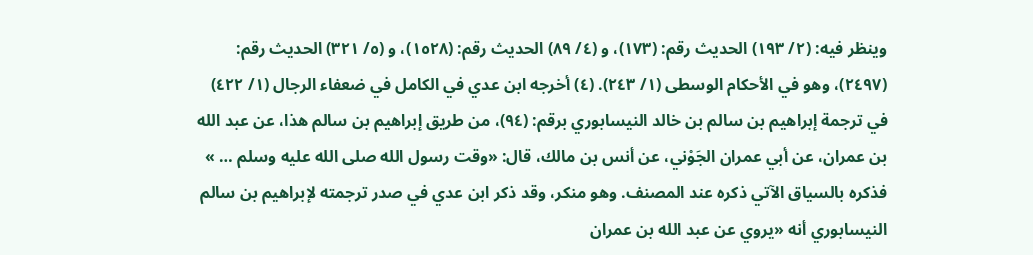وينظر فيه: (٢/ ١٩٣) الحديث رقم: (١٧٣)، و (٤/ ٨٩) الحديث رقم: (١٥٢٨)، و (٥/ ٣٢١) الحديث رقم: (٢٤٩٧)، وهو في الأحكام الوسطى (١/ ٢٤٣). (٤) أخرجه ابن عدي في الكامل في ضعفاء الرجال (١/ ٤٢٢) في ترجمة إبراهيم بن سالم بن خالد النيسابوري برقم: (٩٤)، من طريق إبراهيم بن سالم هذا، عن عبد الله بن عمران، عن أبي عمران الجَوْني، عن أنس بن مالك، قال: «وقت رسول الله صلى الله عليه وسلم … » فذكره بالسياق الآتي ذكره عند المصنف. وهو منكر، وقد ذكر ابن عدي في صدر ترجمته لإبراهيم بن سالم النيسابوري أنه «يروي عن عبد الله بن عمران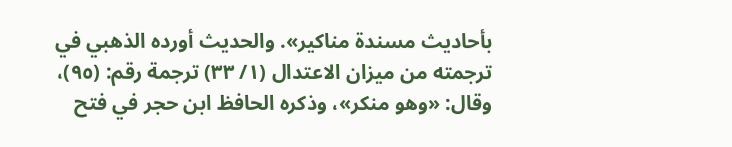بأحاديث مسندة مناكير». والحديث أورده الذهبي في ترجمته من ميزان الاعتدال (١/ ٣٣) ترجمة رقم: (٩٥)، وقال: «وهو منكر»، وذكره الحافظ ابن حجر في فتح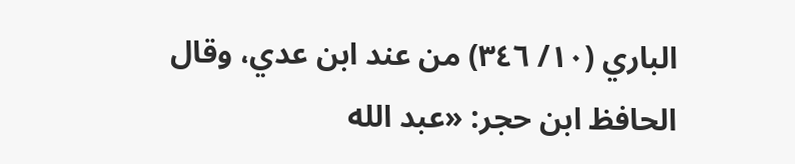الباري (١٠/ ٣٤٦) من عند ابن عدي، وقال الحافظ ابن حجر: «عبد الله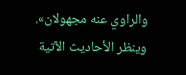والراوي عنه مجهولان». وينظر الأحاديث الآتية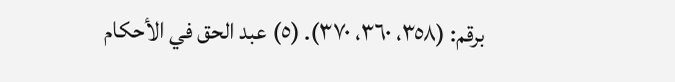برقم: (٣٥٨، ٣٦٠، ٣٧٠). (٥) عبد الحق في الأحكام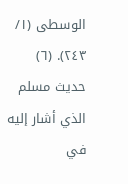الوسطى (١/ ٢٤٣). (٦) حديث مسلم الذي أشار إليه في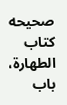صحيحه كتاب الطهارة، باب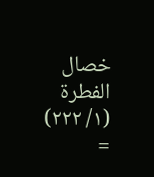خصال الفطرة (١/ ٢٢٢) =